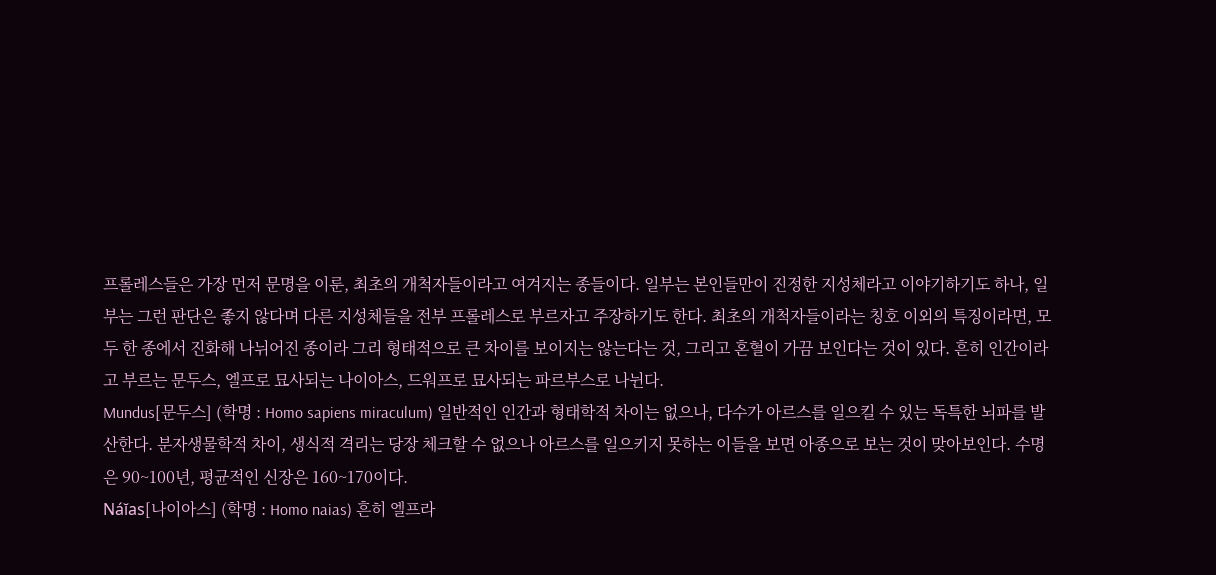프롤레스들은 가장 먼저 문명을 이룬, 최초의 개척자들이라고 여겨지는 종들이다. 일부는 본인들만이 진정한 지성체라고 이야기하기도 하나, 일부는 그런 판단은 좋지 않다며 다른 지성체들을 전부 프롤레스로 부르자고 주장하기도 한다. 최초의 개척자들이라는 칭호 이외의 특징이라면, 모두 한 종에서 진화해 나뉘어진 종이라 그리 형태적으로 큰 차이를 보이지는 않는다는 것, 그리고 혼혈이 가끔 보인다는 것이 있다. 흔히 인간이라고 부르는 문두스, 엘프로 묘사되는 나이아스, 드워프로 묘사되는 파르부스로 나뉜다.
Mundus[문두스] (학명 : Homo sapiens miraculum) 일반적인 인간과 형태학적 차이는 없으나, 다수가 아르스를 일으킬 수 있는 독특한 뇌파를 발산한다. 분자생물학적 차이, 생식적 격리는 당장 체크할 수 없으나 아르스를 일으키지 못하는 이들을 보면 아종으로 보는 것이 맞아보인다. 수명은 90~100년, 평균적인 신장은 160~170이다.
Náĭas[나이아스] (학명 : Homo naias) 흔히 엘프라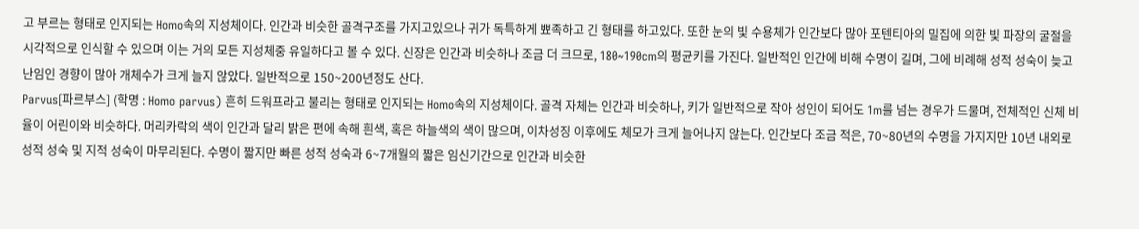고 부르는 형태로 인지되는 Homo속의 지성체이다. 인간과 비슷한 골격구조를 가지고있으나 귀가 독특하게 뾰족하고 긴 형태를 하고있다. 또한 눈의 빛 수용체가 인간보다 많아 포텐티아의 밀집에 의한 빛 파장의 굴절을 시각적으로 인식할 수 있으며 이는 거의 모든 지성체중 유일하다고 볼 수 있다. 신장은 인간과 비슷하나 조금 더 크므로, 180~190cm의 평균키를 가진다. 일반적인 인간에 비해 수명이 길며, 그에 비례해 성적 성숙이 늦고 난임인 경향이 많아 개체수가 크게 늘지 않았다. 일반적으로 150~200년정도 산다.
Parvus[파르부스] (학명 : Homo parvus) 흔히 드워프라고 불리는 형태로 인지되는 Homo속의 지성체이다. 골격 자체는 인간과 비슷하나, 키가 일반적으로 작아 성인이 되어도 1m를 넘는 경우가 드물며, 전체적인 신체 비율이 어린이와 비슷하다. 머리카락의 색이 인간과 달리 밝은 편에 속해 흰색, 혹은 하늘색의 색이 많으며, 이차성징 이후에도 체모가 크게 늘어나지 않는다. 인간보다 조금 적은, 70~80년의 수명을 가지지만 10년 내외로 성적 성숙 및 지적 성숙이 마무리된다. 수명이 짧지만 빠른 성적 성숙과 6~7개월의 짧은 임신기간으로 인간과 비슷한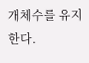개체수를 유지한다.